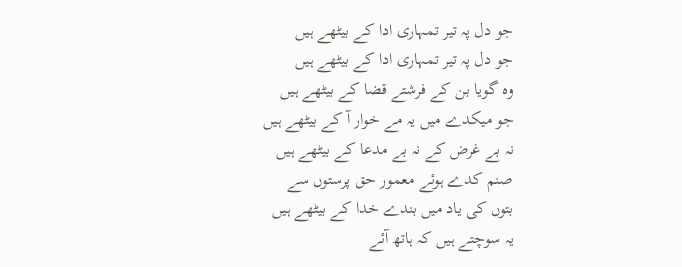جو دل پہ تیر تمہاری ادا کے بیٹھے ہیں
جو دل پہ تیر تمہاری ادا کے بیٹھے ہیں
وہ گویا بن کے فرشتے قضا کے بیٹھے ہیں
جو میکدے میں یہ مے خوار آ کے بیٹھے ہیں
نہ بے غرض کے نہ بے مدعا کے بیٹھے ہیں
صنم کدے ہوئے معمور حق پرستوں سے
بتوں کی یاد میں بندے خدا کے بیٹھے ہیں
یہ سوچتے ہیں کہ ہاتھ آئے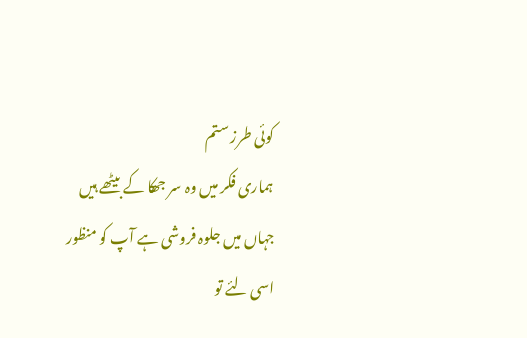کوئی طرز ستم
ہماری فکر میں وہ سر جھکا کے بیٹھے ہیں
جہاں میں جلوہ فروشی ہے آپ کو منظور
اسی لئے تو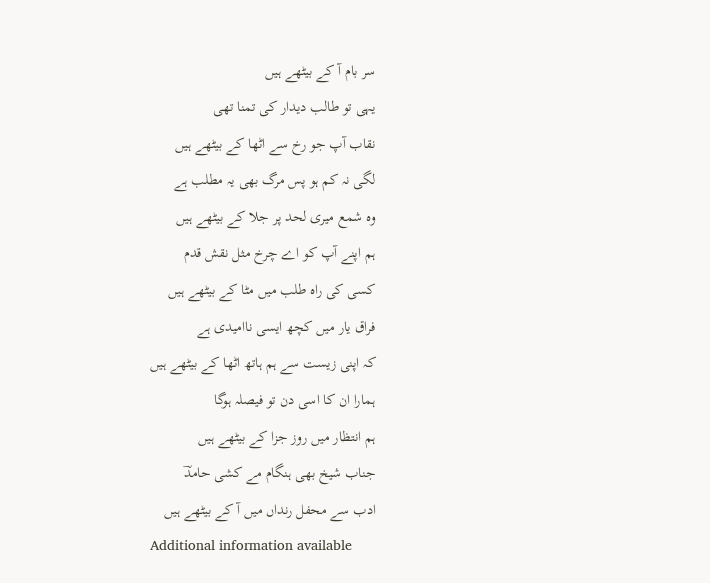سر بام آ کے بیٹھے ہیں
یہی تو طالب دیدار کی تمنا تھی
نقاب آپ جو رخ سے اٹھا کے بیٹھے ہیں
لگی نہ کم ہو پس مرگ بھی یہ مطلب ہے
وہ شمع میری لحد پر جلا کے بیٹھے ہیں
ہم اپنے آپ کو اے چرخ مثل نقش قدم
کسی کی راہ طلب میں مٹا کے بیٹھے ہیں
فراق یار میں کچھ ایسی ناامیدی ہے
کہ اپنی زیست سے ہم ہاتھ اٹھا کے بیٹھے ہیں
ہمارا ان کا اسی دن تو فیصلہ ہوگا
ہم انتظار میں روز جزا کے بیٹھے ہیں
جناب شیخ بھی ہنگام مے کشی حامدؔ
ادب سے محفل رنداں میں آ کے بیٹھے ہیں
Additional information available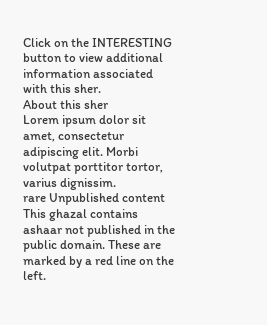Click on the INTERESTING button to view additional information associated with this sher.
About this sher
Lorem ipsum dolor sit amet, consectetur adipiscing elit. Morbi volutpat porttitor tortor, varius dignissim.
rare Unpublished content
This ghazal contains ashaar not published in the public domain. These are marked by a red line on the left.